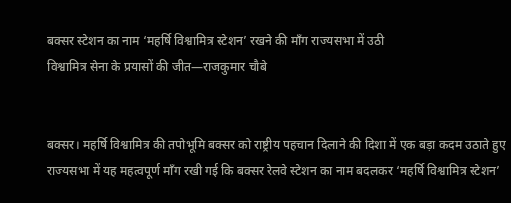बक्सर स्टेशन का नाम ‘महर्षि विश्वामित्र स्टेशन’ रखने की माँग राज्यसभा में उठी
विश्वामित्र सेना के प्रयासों की जीत—राजकुमार चौबे


बक्सर। महर्षि विश्वामित्र की तपोभूमि बक्सर को राष्ट्रीय पहचान दिलाने की दिशा में एक बड़ा कदम उठाते हुए राज्यसभा में यह महत्वपूर्ण माँग रखी गई कि बक्सर रेलवे स्टेशन का नाम बदलकर ‘महर्षि विश्वामित्र स्टेशन’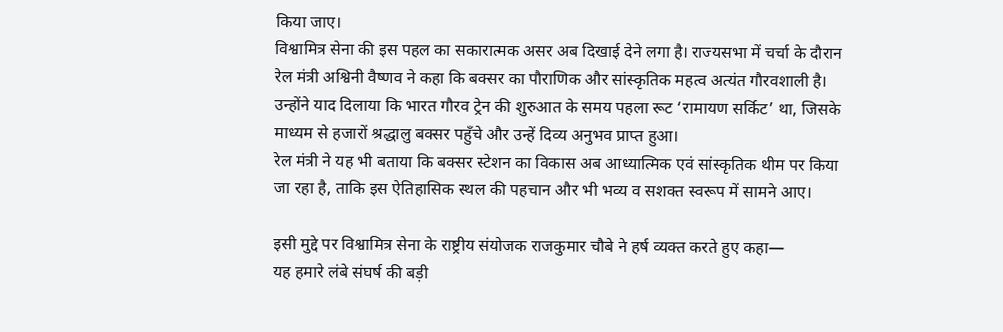किया जाए।
विश्वामित्र सेना की इस पहल का सकारात्मक असर अब दिखाई देने लगा है। राज्यसभा में चर्चा के दौरान रेल मंत्री अश्विनी वैष्णव ने कहा कि बक्सर का पौराणिक और सांस्कृतिक महत्व अत्यंत गौरवशाली है। उन्होंने याद दिलाया कि भारत गौरव ट्रेन की शुरुआत के समय पहला रूट ‘रामायण सर्किट’ था, जिसके माध्यम से हजारों श्रद्धालु बक्सर पहुँचे और उन्हें दिव्य अनुभव प्राप्त हुआ।
रेल मंत्री ने यह भी बताया कि बक्सर स्टेशन का विकास अब आध्यात्मिक एवं सांस्कृतिक थीम पर किया जा रहा है, ताकि इस ऐतिहासिक स्थल की पहचान और भी भव्य व सशक्त स्वरूप में सामने आए।

इसी मुद्दे पर विश्वामित्र सेना के राष्ट्रीय संयोजक राजकुमार चौबे ने हर्ष व्यक्त करते हुए कहा—
यह हमारे लंबे संघर्ष की बड़ी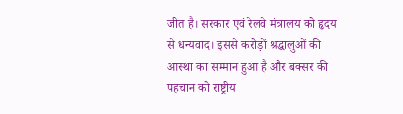जीत है। सरकार एवं रेलवे मंत्रालय को हृदय से धन्यवाद। इससे करोड़ों श्रद्धालुओं की आस्था का सम्मान हुआ है और बक्सर की पहचान को राष्ट्रीय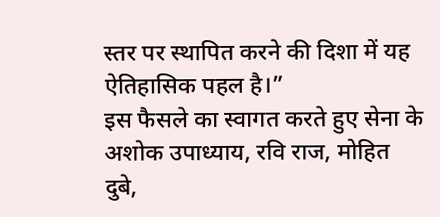स्तर पर स्थापित करने की दिशा में यह ऐतिहासिक पहल है।”
इस फैसले का स्वागत करते हुए सेना के अशोक उपाध्याय, रवि राज, मोहित दुबे,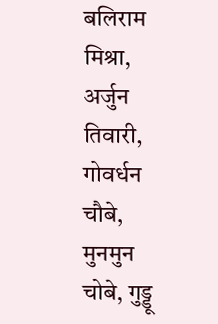बलिराम मिश्रा, अर्जुन तिवारी, गोवर्धन चौबे, मुनमुन चोबे, गुड्डू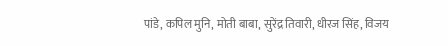पांडे, कपिल मुनि, मोती बाबा, सुरेंद्र तिवारी, धीरज सिंह, विजय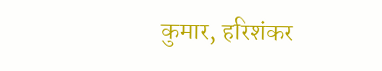कुमार, हरिशंकर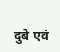दुबे एवं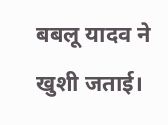बबलू यादव ने खुशी जताई।